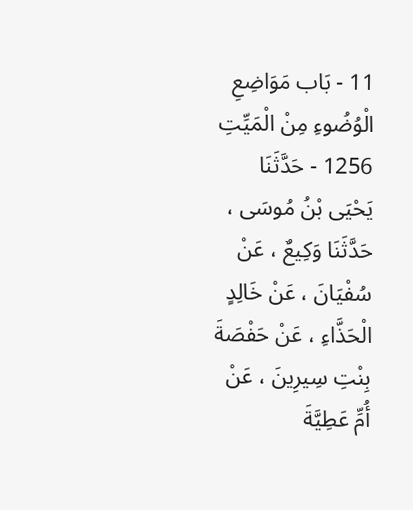11 - بَاب مَوَاضِعِ الْوُضُوءِ مِنْ الْمَيِّتِ 1256 - حَدَّثَنَا يَحْيَى بْنُ مُوسَى ، حَدَّثَنَا وَكِيعٌ ، عَنْ سُفْيَانَ ، عَنْ خَالِدٍ الْحَذَّاءِ ، عَنْ حَفْصَةَ بِنْتِ سِيرِينَ ، عَنْ أُمِّ عَطِيَّةَ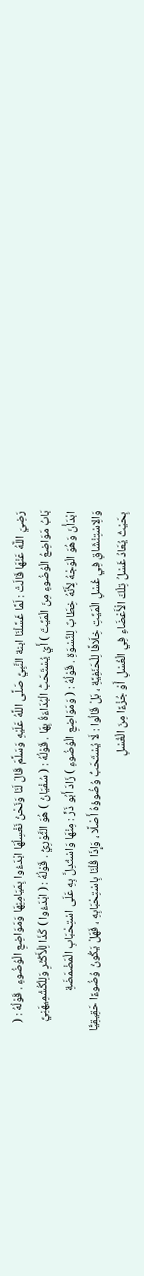رَضِيَ اللَّهُ عَنْهَا قَالَتْ : لَمَّا غَسَّلْنَا ابنة النَّبِيِّ صَلَّى اللَّهُ عَلَيْهِ وَسَلَّمَ قَالَ لَنَا وَنَحْنُ نَغْسِلُهَا ابْدَءُوا بِمَيَامِنِهَا وَمَوَاضِعِ الْوُضُوءِ . قَوْلُهُ : ( بَابُ مَوَاضِعُ الْوُضُوءِ مِنَ الْمَيِّتَ ) أَيْ يُسْتَحَبُّ الْبُدَاءَةُ بِهَا . قَوْلُهُ : ( سُفْيَانُ ) هُوَ الثَّوْرِيُّ . قَوْلُهُ : ( ابْدَءُوا ) كَذَا لِلْأَكْثَرِ وَلِلْكُشْمِيهَنِيِّ ابْدَأْنَ وَهُوَ الْوَجْهُ لِأَنَّهُ خِطَابٌ لِلنِّسْوَةِ . قَوْلُهُ : ( وَمَوَاضِعِ الْوُضُوءِ ) زَادَ أَبُو ذَرٍّ : مِنْهَا وَاسْتُدِلَّ بِهِ عَلَى اسْتِحْبَابِ الْمَضْمَضَةِ وَالِاسْتِنْشَاقِ فِي غُسْلِ الْمَيِّتِ خِلَافًا لِلْحَنَفِيَّةِ ، بَلْ قَالُوا : لَا يُسْتَحَبُّ وُضُوؤهُ أَصْلًا ، وَإِذَا قُلْنَا بِاسْتِحْبَابِهِ ، فَهَلْ يَكُونُ وُضُوءًا حَقِيقِيًّا بِحَيْثُ يُعَادُ غَسْلُ تِلْكَ الْأَعْضَاءِ فِي الْغُسْلِ أَوْ جُزْءًا مِنَ الْغُسْلِ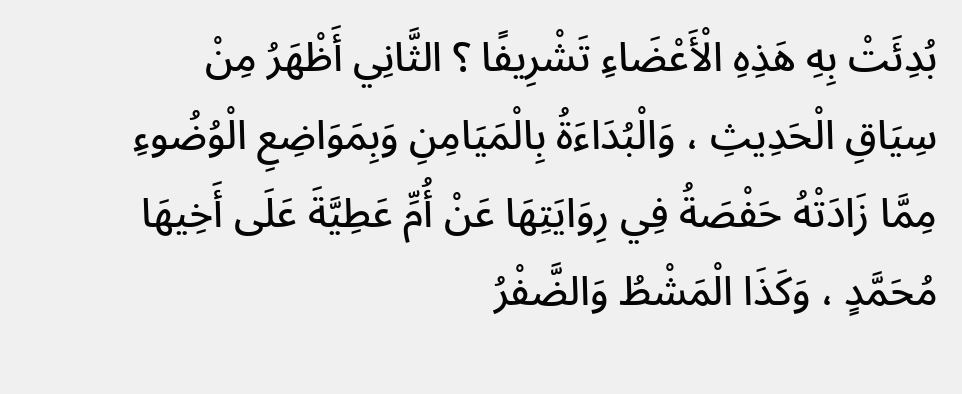بُدِئَتْ بِهِ هَذِهِ الْأَعْضَاءِ تَشْرِيفًا ؟ الثَّانِي أَظْهَرُ مِنْ سِيَاقِ الْحَدِيثِ ، وَالْبُدَاءَةُ بِالْمَيَامِنِ وَبِمَوَاضِعِ الْوُضُوءِ مِمَّا زَادَتْهُ حَفْصَةُ فِي رِوَايَتِهَا عَنْ أُمِّ عَطِيَّةَ عَلَى أَخِيهَا مُحَمَّدٍ ، وَكَذَا الْمَشْطُ وَالضَّفْرُ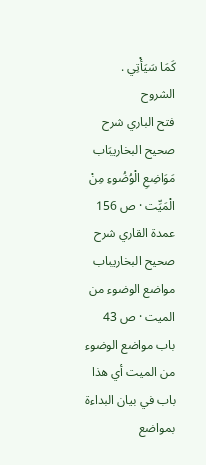كَمَا سَيَأْتِي .
الشروح
فتح الباري شرح صحيح البخاريبَاب مَوَاضِعِ الْوُضُوءِ مِنْ الْمَيِّت · ص 156 عمدة القاري شرح صحيح البخاريباب مواضع الوضوء من الميت · ص 43 باب مواضع الوضوء من الميت أي هذا باب في بيان البداءة بمواضع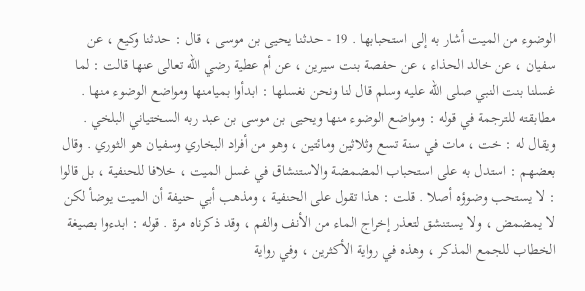الوضوء من الميت أشار به إلى استحبابها . 19 - حدثنا يحيى بن موسى ، قال : حدثنا وكيع ، عن سفيان ، عن خالد الحذاء ، عن حفصة بنت سيرين ، عن أم عطية رضي الله تعالى عنها قالت : لما غسلنا بنت النبي صلى الله عليه وسلم قال لنا ونحن نغسلها : ابدأوا بميامنها ومواضع الوضوء منها . مطابقته للترجمة في قوله : ومواضع الوضوء منها ويحيى بن موسى بن عبد ربه السختياني البلخي . ويقال له : خت ، مات في سنة تسع وثلاثين ومائتين ، وهو من أفراد البخاري وسفيان هو الثوري . وقال بعضهم : استدل به على استحباب المضمضة والاستنشاق في غسل الميت ، خلافا للحنفية ، بل قالوا : لا يستحب وضوؤه أصلا . قلت : هذا تقول على الحنفية ، ومذهب أبي حنيفة أن الميت يوضأ لكن لا يمضمض ، ولا يستنشق لتعذر إخراج الماء من الأنف والفم ، وقد ذكرناه مرة . قوله : ابدءوا بصيغة الخطاب للجمع المذكر ، وهذه في رواية الأكثرين ، وفي رواية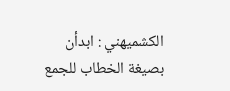الكشميهني : ابدأن بصيغة الخطاب للجمع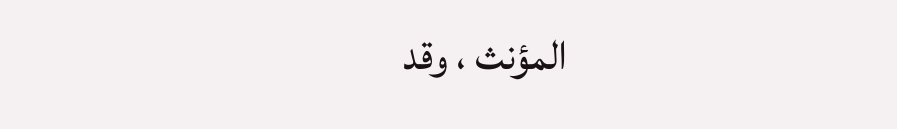المؤنث ، وقد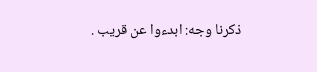ذكرنا وجه: ابدءوا عن قريب .